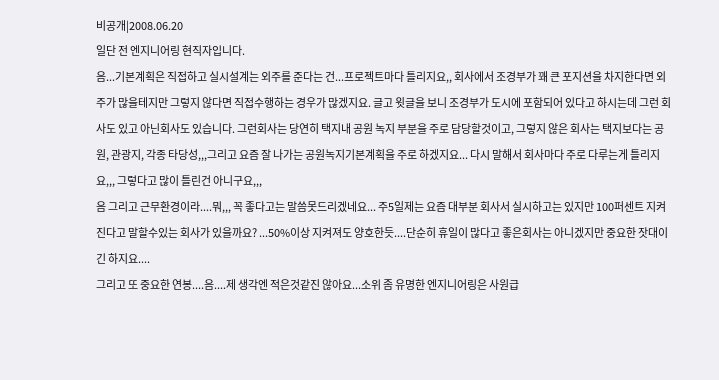비공개|2008.06.20
일단 전 엔지니어링 현직자입니다.
음...기본계획은 직접하고 실시설계는 외주를 준다는 건...프로젝트마다 틀리지요,, 회사에서 조경부가 꽤 큰 포지션을 차지한다면 외주가 많을테지만 그렇지 않다면 직접수행하는 경우가 많겠지요. 글고 윗글을 보니 조경부가 도시에 포함되어 있다고 하시는데 그런 회사도 있고 아닌회사도 있습니다. 그런회사는 당연히 택지내 공원 녹지 부분을 주로 담당할것이고, 그렇지 않은 회사는 택지보다는 공원, 관광지, 각종 타당성,,,그리고 요즘 잘 나가는 공원녹지기본계획을 주로 하겠지요... 다시 말해서 회사마다 주로 다루는게 틀리지요,,, 그렇다고 많이 틀린건 아니구요,,,
음 그리고 근무환경이라....뭐,,, 꼭 좋다고는 말씀못드리겠네요... 주5일제는 요즘 대부분 회사서 실시하고는 있지만 100퍼센트 지켜진다고 말할수있는 회사가 있을까요? ...50%이상 지켜져도 양호한듯....단순히 휴일이 많다고 좋은회사는 아니겠지만 중요한 잣대이긴 하지요....
그리고 또 중요한 연봉....음....제 생각엔 적은것같진 않아요...소위 좀 유명한 엔지니어링은 사원급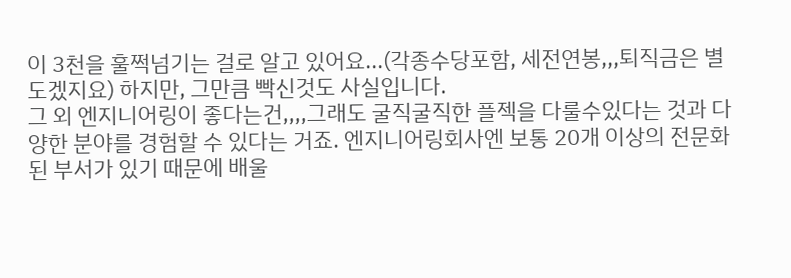이 3천을 훌쩍넘기는 걸로 알고 있어요...(각종수당포함, 세전연봉,,,퇴직금은 별도겠지요) 하지만, 그만큼 빡신것도 사실입니다.
그 외 엔지니어링이 좋다는건,,,,그래도 굴직굴직한 플젝을 다룰수있다는 것과 다양한 분야를 경험할 수 있다는 거죠. 엔지니어링회사엔 보통 20개 이상의 전문화된 부서가 있기 때문에 배울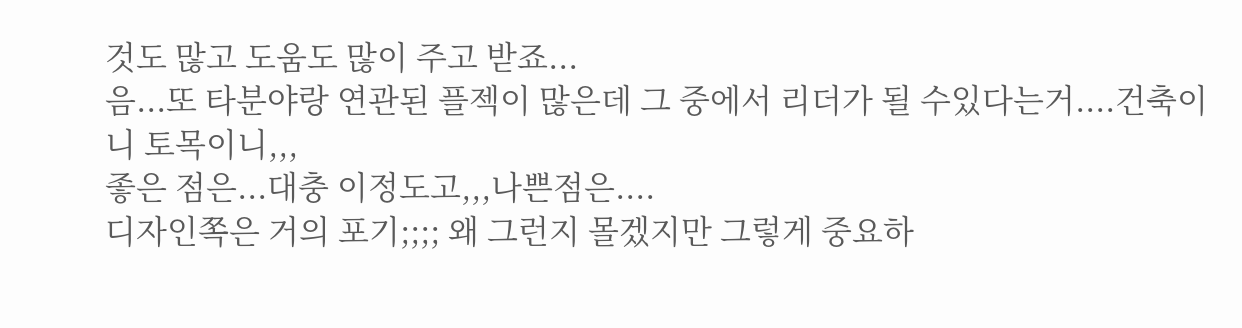것도 많고 도움도 많이 주고 받죠...
음...또 타분야랑 연관된 플젝이 많은데 그 중에서 리더가 될 수있다는거....건축이니 토목이니,,,
좋은 점은...대충 이정도고,,,나쁜점은....
디자인쪽은 거의 포기;;;; 왜 그런지 몰겠지만 그렇게 중요하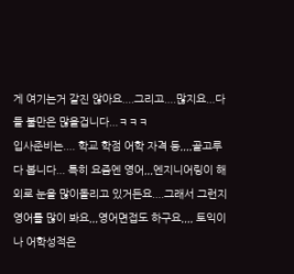게 여기는거 같진 않아요....그리고....많지요...다들 불만은 많을겁니다...ㅋㅋㅋ
입사준비는.... 학교 학점 어학 자격 등,,,,골고루 다 봅니다... 특히 요즘엔 영어,,,엔지니어링이 해외로 눈을 많이돌리고 있거든요....그래서 그런지 영어를 많이 봐요,,,영어면접도 하구요,,,, 토익이나 어학성적은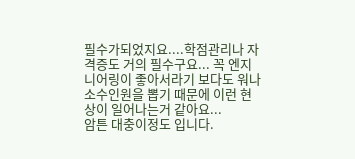필수가되었지요....학점관리나 자격증도 거의 필수구요... 꼭 엔지니어링이 좋아서라기 보다도 워나 소수인원을 뽑기 때문에 이런 현상이 일어나는거 같아요...
암튼 대충이정도 입니다.